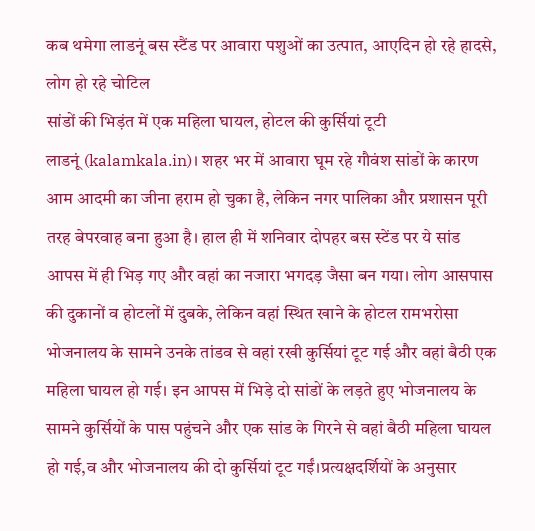कब थमेगा लाडनूं बस स्टैंड पर आवारा पशुओं का उत्पात, आएदिन हो रहे हादसे, लोग हो रहे चोटिल
सांडों की भिड़ंत में एक महिला घायल, होटल की कुर्सियां टूटी
लाडनूं (kalamkala.in)। शहर भर में आवारा घूम रहे गौवंश सांडों के कारण आम आदमी का जीना हराम हो चुका है, लेकिन नगर पालिका और प्रशासन पूरी तरह बेपरवाह बना हुआ है। हाल ही में शनिवार दोपहर बस स्टेंड पर ये सांड आपस में ही भिड़ गए और वहां का नजारा भगदड़ जैसा बन गया। लोग आसपास की दुकानों व होटलों में दुबके, लेकिन वहां स्थित खाने के होटल रामभरोसा भोजनालय के सामने उनके तांडव से वहां रखी कुर्सियां टूट गई और वहां बैठी एक महिला घायल हो गई। इन आपस में भिड़े दो सांडों के लड़ते हुए भोजनालय के सामने कुर्सियों के पास पहुंचने और एक सांड के गिरने से वहां बैठी महिला घायल हो गई,व और भोजनालय की दो कुर्सियां टूट गईं।प्रत्यक्षदर्शियों के अनुसार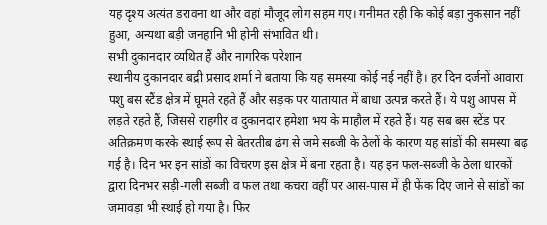यह दृश्य अत्यंत डरावना था और वहां मौजूद लोग सहम गए। गनीमत रही कि कोई बड़ा नुकसान नहीं हुआ, अन्यथा बड़ी जनहानि भी होनी संभावित थी।
सभी दुकानदार व्यथित हैं और नागरिक परेशान
स्थानीय दुकानदार बद्री प्रसाद शर्मा ने बताया कि यह समस्या कोई नई नहीं है। हर दिन दर्जनों आवारा पशु बस स्टैंड क्षेत्र में घूमते रहते हैं और सड़क पर यातायात में बाधा उत्पन्न करते हैं। ये पशु आपस में लड़ते रहते हैं, जिससे राहगीर व दुकानदार हमेशा भय के माहौल में रहते हैं। यह सब बस स्टेंड पर अतिक्रमण करके स्थाई रूप से बेतरतीब ढंग से जमे सब्जी के ठेलों के कारण यह सांडों की समस्या बढ़ गई है। दिन भर इन सांडों का विचरण इस क्षेत्र में बना रहता है। यह इन फल-सब्जी के ठेला धारकों द्वारा दिनभर सड़ी-गली सब्जी व फल तथा कचरा वहीं पर आस-पास में ही फेंक दिए जाने से सांडों का जमावड़ा भी स्थाई हो गया है। फिर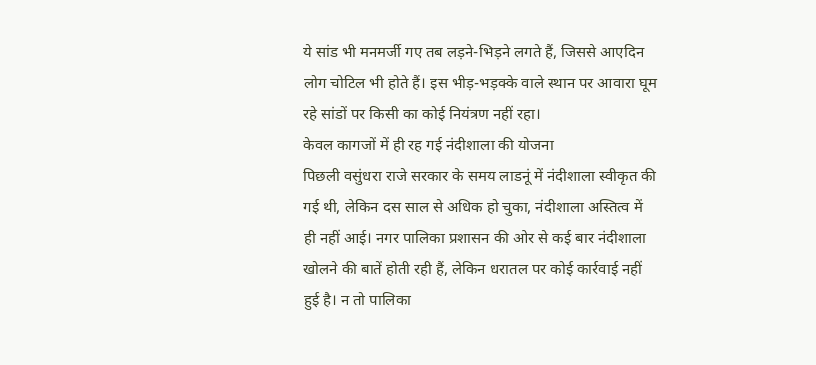ये सांड भी मनमर्जी गए तब लड़ने-भिड़ने लगते हैं, जिससे आएदिन लोग चोटिल भी होते हैं। इस भीड़-भड़क्के वाले स्थान पर आवारा घूम रहे सांडों पर किसी का कोई नियंत्रण नहीं रहा।
केवल कागजों में ही रह गई नंदीशाला की योजना
पिछली वसुंधरा राजे सरकार के समय लाडनूं में नंदीशाला स्वीकृत की गई थी, लेकिन दस साल से अधिक हो चुका, नंदीशाला अस्तित्व में ही नहीं आई। नगर पालिका प्रशासन की ओर से कई बार नंदीशाला खोलने की बातें होती रही हैं, लेकिन धरातल पर कोई कार्रवाई नहीं हुई है। न तो पालिका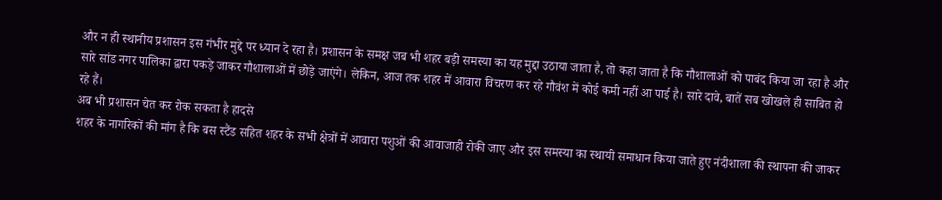और न ही स्थानीय प्रशासन इस गंभीर मुद्दे पर ध्यान दे रहा है। प्रशासन के समक्ष जब भी शहर बड़ी समस्या का यह मुद्दा उठाया जाता है, तो कहा जाता है कि गौशालाओं को पाबंद किया जा रहा है और सारे सांड नगर पालिका द्वारा पकड़े जाकर गौशालाओं में छोड़े जाएंगे। लेकिन, आज तक शहर में आवारा विचरण कर रहे गौवंश में कोई कमी नहीं आ पाई है। सारे दावे, बातें सब खोखले ही साबित हो रहे हैं।
अब भी प्रशासन चेत कर रोक सकता है हादसे
शहर के नागरिकों की मांग है कि बस स्टैंड सहित शहर के सभी क्षेत्रों में आवारा पशुओं की आवाजाही रोकी जाए और इस समस्या का स्थायी समाधान किया जाते हुए नंदीशाला की स्थापना की जाकर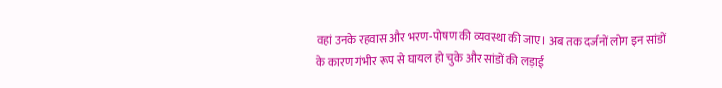वहां उनके रहवास और भरण-पोषण की व्यवस्था की जाए। अब तक दर्जनों लोग इन सांडों के कारण गंभीर रूप से घायल हो चुके और सांडों की लड़ाई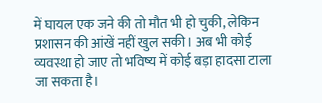में घायल एक जने की तो मौत भी हो चुकी, लेकिन प्रशासन की आंखें नहीं खुल सकी। अब भी कोई व्यवस्था हो जाए तो भविष्य में कोई बड़ा हादसा टाला जा सकता है।